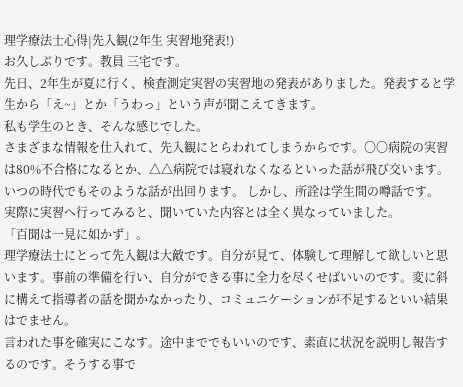理学療法士心得|先入観(2年生 実習地発表!)
お久しぶりです。教員 三宅です。
先日、2年生が夏に行く、検査測定実習の実習地の発表がありました。発表すると学生から「え~」とか「うわっ」という声が聞こえてきます。
私も学生のとき、そんな感じでした。
さまざまな情報を仕入れて、先入観にとらわれてしまうからです。〇〇病院の実習は80%不合格になるとか、△△病院では寝れなくなるといった話が飛び交います。
いつの時代でもそのような話が出回ります。 しかし、所詮は学生間の噂話です。
実際に実習へ行ってみると、聞いていた内容とは全く異なっていました。
「百聞は一見に如かず」。
理学療法士にとって先入観は大敵です。自分が見て、体験して理解して欲しいと思います。事前の準備を行い、自分ができる事に全力を尽くせばいいのです。変に斜に構えて指導者の話を聞かなかったり、コミュニケーションが不足するといい結果はでません。
言われた事を確実にこなす。途中まででもいいのです、素直に状況を説明し報告するのです。そうする事で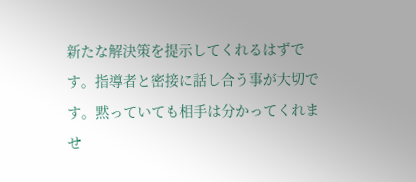新たな解決策を提示してくれるはずです。指導者と密接に話し合う事が大切です。黙っていても相手は分かってくれませ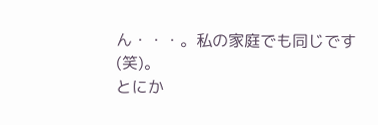ん・・・。私の家庭でも同じです(笑)。
とにか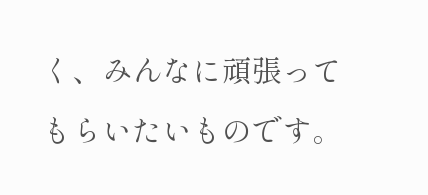く、みんなに頑張ってもらいたいものです。